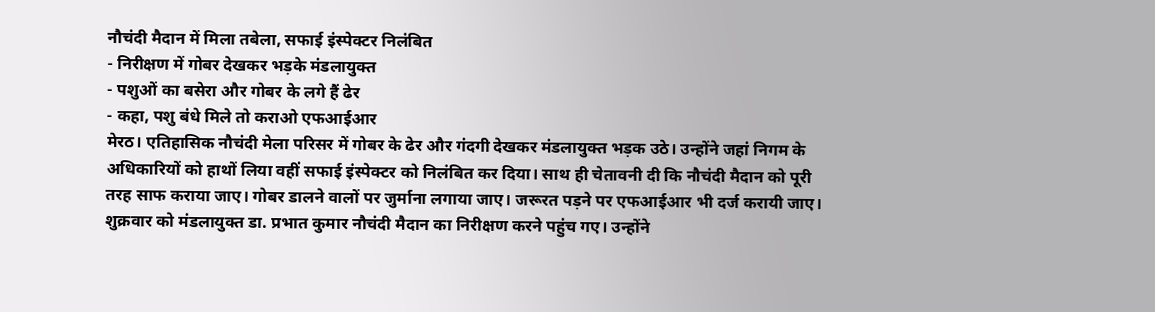नौचंदी मैदान में मिला तबेला, सफाई इंस्पेक्टर निलंबित
- निरीक्षण में गोबर देखकर भड़के मंडलायुक्त
- पशुओं का बसेरा और गोबर के लगे हैं ढेर
- कहा, पशु बंधे मिले तो कराओ एफआईआर
मेरठ। एतिहासिक नौचंदी मेला परिसर में गोबर के ढेर और गंदगी देखकर मंडलायुक्त भड़क उठे। उन्होंने जहां निगम के अधिकारियों को हाथों लिया वहीं सफाई इंस्पेक्टर को निलंबित कर दिया। साथ ही चेतावनी दी कि नौचंदी मैदान को पूरी तरह साफ कराया जाए। गोबर डालने वालों पर जुर्माना लगाया जाए। जरूरत पड़ने पर एफआईआर भी दर्ज करायी जाए।
शुक्रवार को मंडलायुक्त डा. प्रभात कुमार नौचंदी मैदान का निरीक्षण करने पहुंच गए। उन्होंने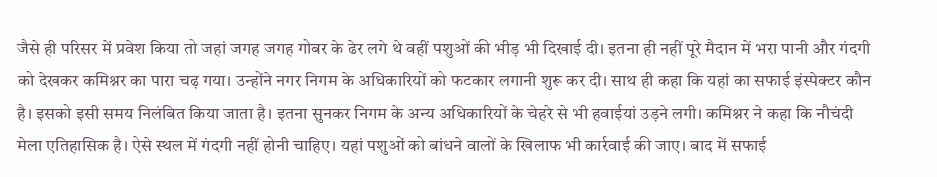जैसे ही परिसर में प्रवेश किया तो जहां जगह जगह गोबर के ढेर लगे थे वहीं पशुओं की भीड़ भी दिखाई दी। इतना ही नहीं पूरे मैदान में भरा पानी और गंदगी को देखकर कमिश्नर का पारा चढ़ गया। उन्होंने नगर निगम के अधिकारियों को फटकार लगानी शुरू कर दी। साथ ही कहा कि यहां का सफाई इंस्पेक्टर कौन है। इसको इसी समय निलंबित किया जाता है। इतना सुनकर निगम के अन्य अधिकारियों के चेहरे से भी हवाईयां उड़ने लगी। कमिश्नर ने कहा कि नौचंदी मेला एतिहासिक है। ऐसे स्थल में गंदगी नहीं होनी चाहिए। यहां पशुओं को बांधने वालों के खिलाफ भी कार्रवाई की जाए। बाद में सफाई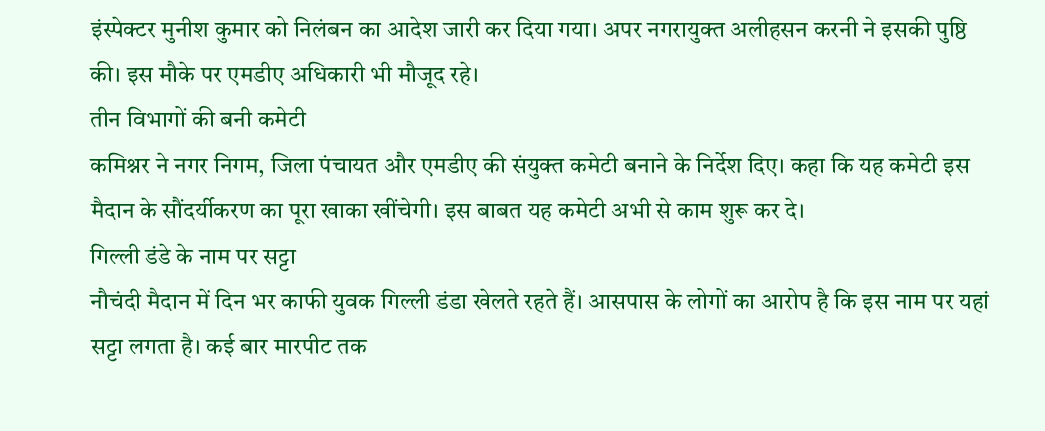इंस्पेक्टर मुनीश कुमार को निलंबन का आदेश जारी कर दिया गया। अपर नगरायुक्त अलीहसन करनी ने इसकी पुष्ठि की। इस मौके पर एमडीए अधिकारी भी मौजूद रहे।
तीन विभागों की बनी कमेटी
कमिश्नर ने नगर निगम, जिला पंचायत और एमडीए की संयुक्त कमेटी बनाने के निर्देश दिए। कहा कि यह कमेटी इस मैदान के सौंदर्यीकरण का पूरा खाका खींचेगी। इस बाबत यह कमेटी अभी से काम शुरू कर दे।
गिल्ली डंडे के नाम पर सट्टा
नौचंदी मैदान में दिन भर काफी युवक गिल्ली डंडा खेलते रहते हैं। आसपास के लोगों का आरोप है कि इस नाम पर यहां सट्टा लगता है। कई बार मारपीट तक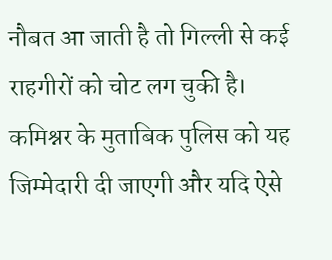नौबत आ जाती है तो गिल्ली से कई राहगीरों को चोट लग चुकी है। कमिश्नर के मुताबिक पुलिस को यह जिम्मेदारी दी जाएगी और यदि ऐसे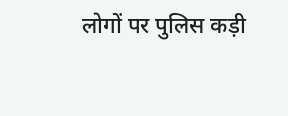लोगों पर पुलिस कड़ी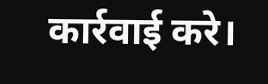कार्रवाई करे।